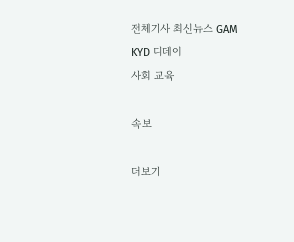전체기사 최신뉴스 GAM
KYD 디데이
사회 교육

속보

더보기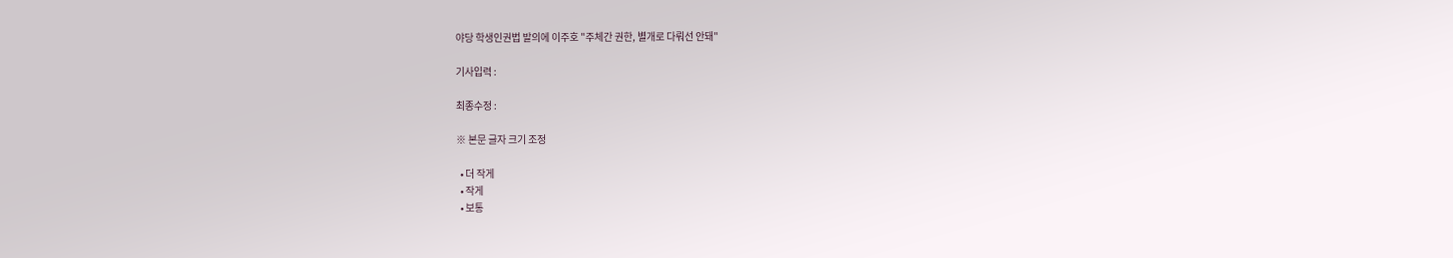야당 학생인권법 발의에 이주호 "주체간 권한, 별개로 다뤄선 안돼"

기사입력 :

최종수정 :

※ 본문 글자 크기 조정

  • 더 작게
  • 작게
  • 보통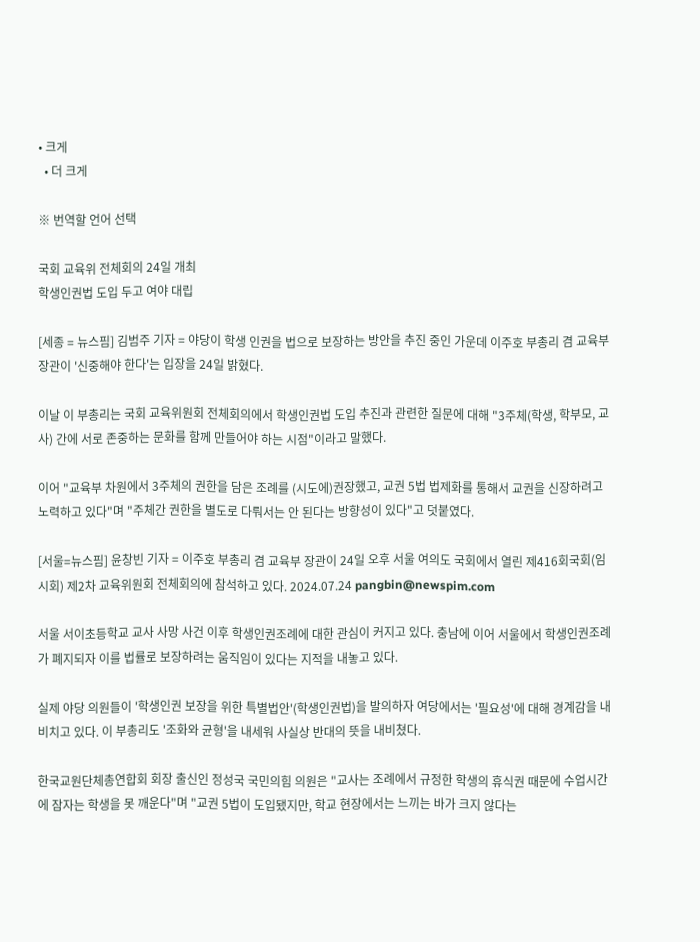• 크게
  • 더 크게

※ 번역할 언어 선택

국회 교육위 전체회의 24일 개최
학생인권법 도입 두고 여야 대립

[세종 = 뉴스핌] 김범주 기자 = 야당이 학생 인권을 법으로 보장하는 방안을 추진 중인 가운데 이주호 부총리 겸 교육부 장관이 '신중해야 한다'는 입장을 24일 밝혔다.

이날 이 부총리는 국회 교육위원회 전체회의에서 학생인권법 도입 추진과 관련한 질문에 대해 "3주체(학생, 학부모, 교사) 간에 서로 존중하는 문화를 함께 만들어야 하는 시점"이라고 말했다.

이어 "교육부 차원에서 3주체의 권한을 담은 조례를 (시도에)권장했고, 교권 5법 법제화를 통해서 교권을 신장하려고 노력하고 있다"며 "주체간 권한을 별도로 다뤄서는 안 된다는 방향성이 있다"고 덧붙였다.

[서울=뉴스핌] 윤창빈 기자 = 이주호 부총리 겸 교육부 장관이 24일 오후 서울 여의도 국회에서 열린 제416회국회(임시회) 제2차 교육위원회 전체회의에 참석하고 있다. 2024.07.24 pangbin@newspim.com

서울 서이초등학교 교사 사망 사건 이후 학생인권조례에 대한 관심이 커지고 있다. 충남에 이어 서울에서 학생인권조례가 폐지되자 이를 법률로 보장하려는 움직임이 있다는 지적을 내놓고 있다.

실제 야당 의원들이 '학생인권 보장을 위한 특별법안'(학생인권법)을 발의하자 여당에서는 '필요성'에 대해 경계감을 내비치고 있다. 이 부총리도 '조화와 균형'을 내세워 사실상 반대의 뜻을 내비쳤다.

한국교원단체총연합회 회장 출신인 정성국 국민의힘 의원은 "교사는 조례에서 규정한 학생의 휴식권 때문에 수업시간에 잠자는 학생을 못 깨운다"며 "교권 5법이 도입됐지만, 학교 현장에서는 느끼는 바가 크지 않다는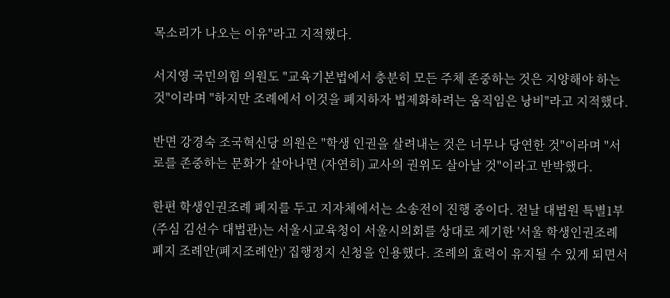목소리가 나오는 이유"라고 지적했다.

서지영 국민의힘 의원도 "교육기본법에서 충분히 모든 주체 존중하는 것은 지양해야 하는 것"이라며 "하지만 조례에서 이것을 폐지하자 법제화하려는 움직임은 낭비"라고 지적했다.

반면 강경숙 조국혁신당 의원은 "학생 인권을 살려내는 것은 너무나 당연한 것"이라며 "서로를 존중하는 문화가 살아나면 (자연히) 교사의 권위도 살아날 것"이라고 반박했다.

한편 학생인권조례 폐지를 두고 지자체에서는 소송전이 진행 중이다. 전날 대법원 특별1부(주심 김선수 대법관)는 서울시교육청이 서울시의회를 상대로 제기한 '서울 학생인권조례 폐지 조례안(폐지조례안)' 집행정지 신청을 인용했다. 조례의 효력이 유지될 수 있게 되면서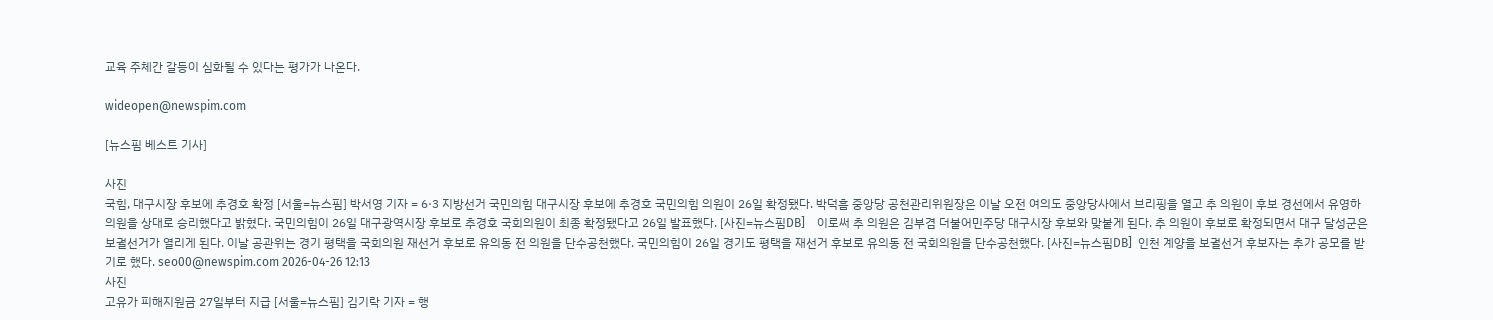교육 주체간 갈등이 심화될 수 있다는 평가가 나온다.

wideopen@newspim.com

[뉴스핌 베스트 기사]

사진
국힘, 대구시장 후보에 추경호 확정 [서울=뉴스핌] 박서영 기자 = 6·3 지방선거 국민의힘 대구시장 후보에 추경호 국민의힘 의원이 26일 확정됐다. 박덕흠 중앙당 공천관리위원장은 이날 오전 여의도 중앙당사에서 브리핑을 열고 추 의원이 후보 경선에서 유영하 의원을 상대로 승리했다고 밝혔다. 국민의힘이 26일 대구광역시장 후보로 추경호 국회의원이 최종 확정됐다고 26일 발표했다. [사진=뉴스핌DB]    이로써 추 의원은 김부겸 더불어민주당 대구시장 후보와 맞붙게 된다. 추 의원이 후보로 확정되면서 대구 달성군은 보궐선거가 열리게 된다. 이날 공관위는 경기 평택을 국회의원 재선거 후보로 유의동 전 의원을 단수공천했다. 국민의힘이 26일 경기도 평택을 재선거 후보로 유의동 전 국회의원을 단수공천했다. [사진=뉴스핌DB]  인천 계양을 보궐선거 후보자는 추가 공모를 받기로 했다. seo00@newspim.com 2026-04-26 12:13
사진
고유가 피해지원금 27일부터 지급 [서울=뉴스핌] 김기락 기자 = 행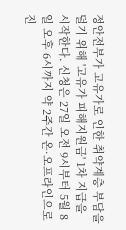정안전부가 고유가로 인한 취약계층 부담을 덜기 위해 '고유가 피해지원금' 1차 지급을 시작한다. 신청은 27일 오전 9시부터 5월 8일 오후 6시까지 약 2주간 온·오프라인으로 진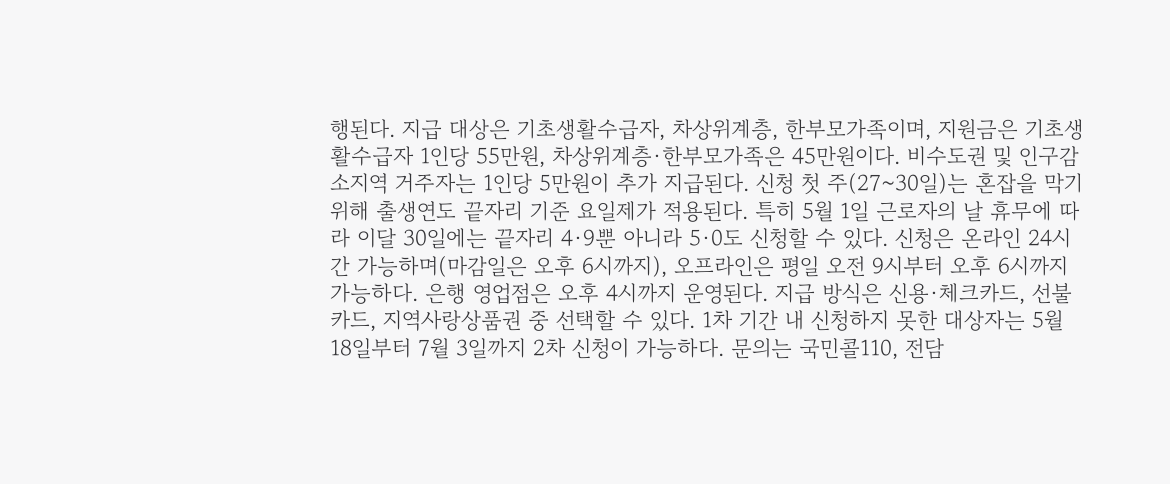행된다. 지급 대상은 기초생활수급자, 차상위계층, 한부모가족이며, 지원금은 기초생활수급자 1인당 55만원, 차상위계층·한부모가족은 45만원이다. 비수도권 및 인구감소지역 거주자는 1인당 5만원이 추가 지급된다. 신청 첫 주(27~30일)는 혼잡을 막기 위해 출생연도 끝자리 기준 요일제가 적용된다. 특히 5월 1일 근로자의 날 휴무에 따라 이달 30일에는 끝자리 4·9뿐 아니라 5·0도 신청할 수 있다. 신청은 온라인 24시간 가능하며(마감일은 오후 6시까지), 오프라인은 평일 오전 9시부터 오후 6시까지 가능하다. 은행 영업점은 오후 4시까지 운영된다. 지급 방식은 신용·체크카드, 선불카드, 지역사랑상품권 중 선택할 수 있다. 1차 기간 내 신청하지 못한 대상자는 5월 18일부터 7월 3일까지 2차 신청이 가능하다. 문의는 국민콜110, 전담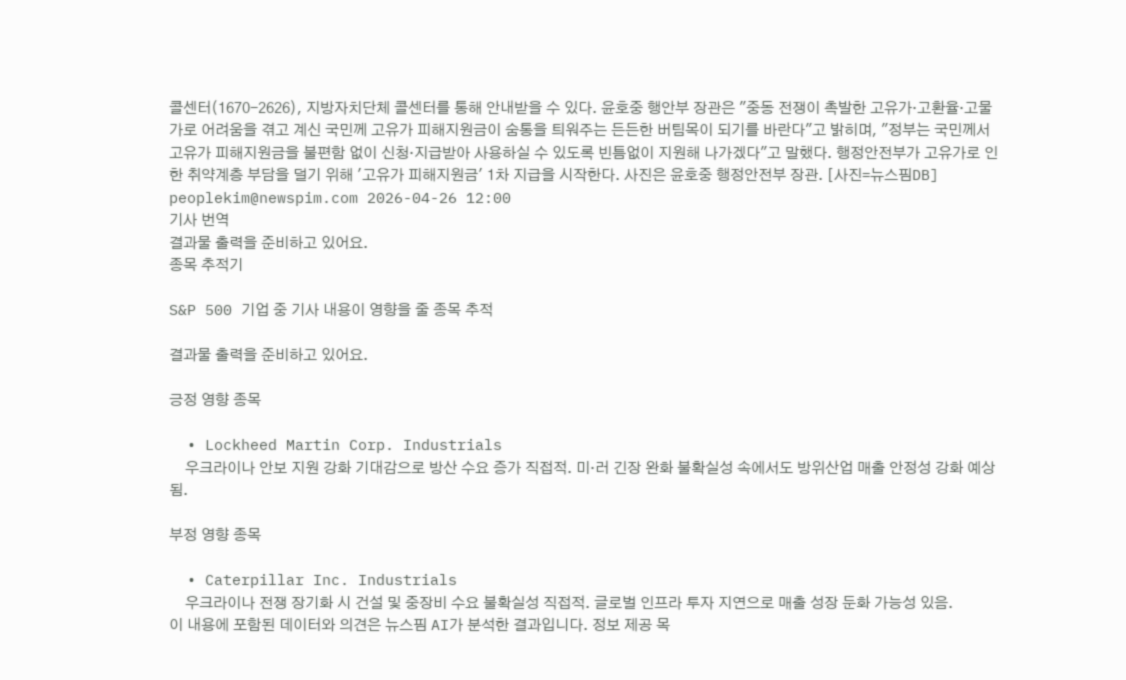콜센터(1670-2626), 지방자치단체 콜센터를 통해 안내받을 수 있다. 윤호중 행안부 장관은 "중동 전쟁이 촉발한 고유가·고환율·고물가로 어려움을 겪고 계신 국민께 고유가 피해지원금이 숨통을 틔워주는 든든한 버팀목이 되기를 바란다"고 밝히며, "정부는 국민께서 고유가 피해지원금을 불편함 없이 신청·지급받아 사용하실 수 있도록 빈틈없이 지원해 나가겠다"고 말했다. 행정안전부가 고유가로 인한 취약계층 부담을 덜기 위해 '고유가 피해지원금' 1차 지급을 시작한다. 사진은 윤호중 행정안전부 장관. [사진=뉴스핌DB] peoplekim@newspim.com 2026-04-26 12:00
기사 번역
결과물 출력을 준비하고 있어요.
종목 추적기

S&P 500 기업 중 기사 내용이 영향을 줄 종목 추적

결과물 출력을 준비하고 있어요.

긍정 영향 종목

  • Lockheed Martin Corp. Industrials
    우크라이나 안보 지원 강화 기대감으로 방산 수요 증가 직접적. 미·러 긴장 완화 불확실성 속에서도 방위산업 매출 안정성 강화 예상됨.

부정 영향 종목

  • Caterpillar Inc. Industrials
    우크라이나 전쟁 장기화 시 건설 및 중장비 수요 불확실성 직접적. 글로벌 인프라 투자 지연으로 매출 성장 둔화 가능성 있음.
이 내용에 포함된 데이터와 의견은 뉴스핌 AI가 분석한 결과입니다. 정보 제공 목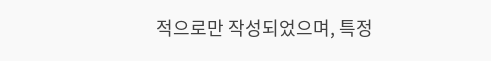적으로만 작성되었으며, 특정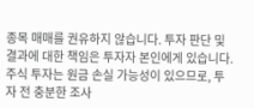종목 매매를 권유하지 않습니다. 투자 판단 및 결과에 대한 책임은 투자자 본인에게 있습니다. 주식 투자는 원금 손실 가능성이 있으므로, 투자 전 충분한 조사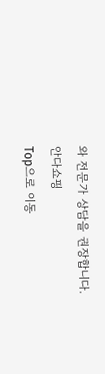와 전문가 상담을 권장합니다.
안다쇼핑
Top으로 이동